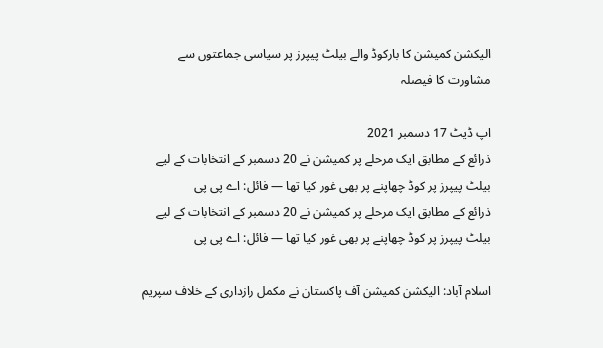الیکشن کمیشن کا بارکوڈ والے بیلٹ پیپرز پر سیاسی جماعتوں سے مشاورت کا فیصلہ

اپ ڈیٹ 17 دسمبر 2021
ذرائع کے مطابق ایک مرحلے پر کمیشن نے 20 دسمبر کے انتخابات کے لیے بیلٹ پیپرز پر کوڈ چھاپنے پر بھی غور کیا تھا — فائل: اے پی پی
ذرائع کے مطابق ایک مرحلے پر کمیشن نے 20 دسمبر کے انتخابات کے لیے بیلٹ پیپرز پر کوڈ چھاپنے پر بھی غور کیا تھا — فائل: اے پی پی

اسلام آباد: الیکشن کمیشن آف پاکستان نے مکمل رازداری کے خلاف سپریم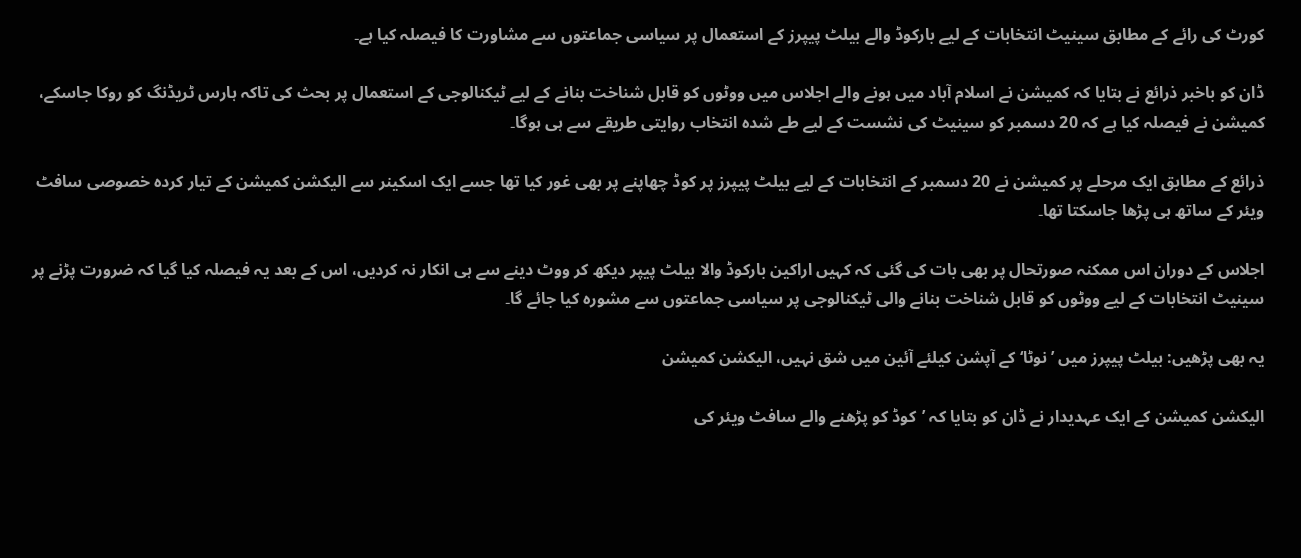کورٹ کی رائے کے مطابق سینیٹ انتخابات کے لیے بارکوڈ والے بیلٹ پیپرز کے استعمال پر سیاسی جماعتوں سے مشاورت کا فیصلہ کیا ہے۔

ڈان کو باخبر ذرائع نے بتایا کہ کمیشن نے اسلام آباد میں ہونے والے اجلاس میں ووٹوں کو قابل شناخت بنانے کے لیے ٹیکنالوجی کے استعمال پر بحث کی تاکہ ہارس ٹریڈنگ کو روکا جاسکے، کمیشن نے فیصلہ کیا ہے کہ 20 دسمبر کو سینیٹ کی نشست کے لیے طے شدہ انتخاب روایتی طریقے سے ہی ہوگا۔

ذرائع کے مطابق ایک مرحلے پر کمیشن نے 20 دسمبر کے انتخابات کے لیے بیلٹ پیپرز پر کوڈ چھاپنے پر بھی غور کیا تھا جسے ایک اسکینر سے الیکشن کمیشن کے تیار کردہ خصوصی سافٹ ویئر کے ساتھ ہی پڑھا جاسکتا تھا۔

اجلاس کے دوران اس ممکنہ صورتحال پر بھی بات کی گئی کہ کہیں اراکین بارکوڈ والا بیلٹ پیپر دیکھ کر ووٹ دینے سے ہی انکار نہ کردیں، اس کے بعد یہ فیصلہ کیا گیا کہ ضرورت پڑنے پر سینیٹ انتخابات کے لیے ووٹوں کو قابل شناخت بنانے والی ٹیکنالوجی پر سیاسی جماعتوں سے مشورہ کیا جائے گا۔

یہ بھی پڑھیں: بیلٹ پیپرز میں ’نوٹا‘ کے آپشن کیلئے آئین میں شق نہیں، الیکشن کمیشن

الیکشن کمیشن کے ایک عہدیدار نے ڈان کو بتایا کہ ’کوڈ کو پڑھنے والے سافٹ ویئر کی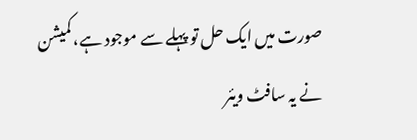صورت میں ایک حل تو پہلے سے موجود ہے، کمیشن نے یہ سافٹ ویئر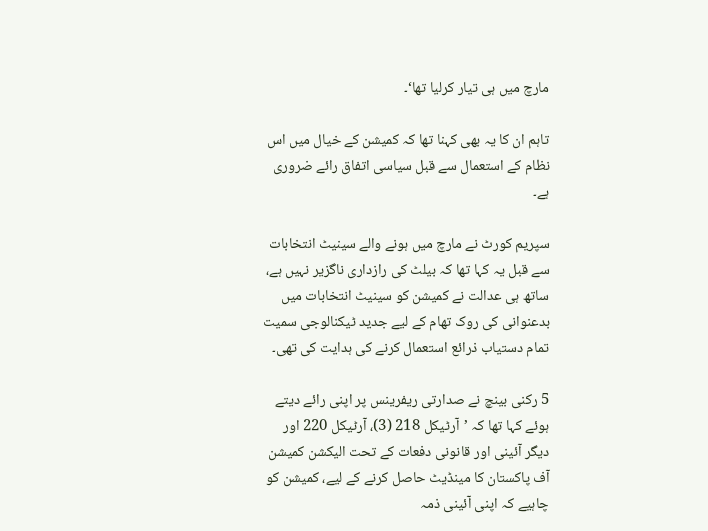مارچ میں ہی تیار کرلیا تھا‘۔

تاہم ان کا یہ بھی کہنا تھا کہ کمیشن کے خیال میں اس نظام کے استعمال سے قبل سیاسی اتفاق رائے ضروری ہے۔

سپریم کورٹ نے مارچ میں ہونے والے سینیٹ انتخابات سے قبل یہ کہا تھا کہ بیلٹ کی رازداری ناگزیر نہیں ہے، ساتھ ہی عدالت نے کمیشن کو سینیٹ انتخابات میں بدعنوانی کی روک تھام کے لیے جدید ٹیکنالوجی سمیت تمام دستیاب ذرائع استعمال کرنے کی ہدایت کی تھی۔

5 رکنی بینچ نے صدارتی ریفرینس پر اپنی رائے دیتے ہوئے کہا تھا کہ ’آرٹیکل 218 (3)، آرٹیکل 220 اور دیگر آئینی اور قانونی دفعات کے تحت الیکشن کمیشن آف پاکستان کا مینڈیٹ حاصل کرنے کے لیے، کمیشن کو چاہیے کہ اپنی آئینی ذمہ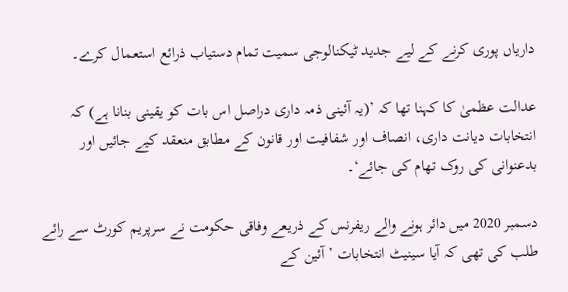داریاں پوری کرنے کے لیے جدید ٹیکنالوجی سمیت تمام دستیاب ذرائع استعمال کرے۔

عدالت عظمیٰ کا کہنا تھا کہ ’(یہ آئینی ذمہ داری دراصل اس بات کو یقینی بنانا ہے) کہ انتخابات دیانت داری، انصاف اور شفافیت اور قانون کے مطابق منعقد کیے جائیں اور بدعنوانی کی روک تھام کی جائے‘۔

دسمبر 2020 میں دائر ہونے والے ریفرنس کے ذریعے وفاقی حکومت نے سرپریم کورٹ سے رائے طلب کی تھی کہ آیا سینیٹ انتخابات ’آئین کے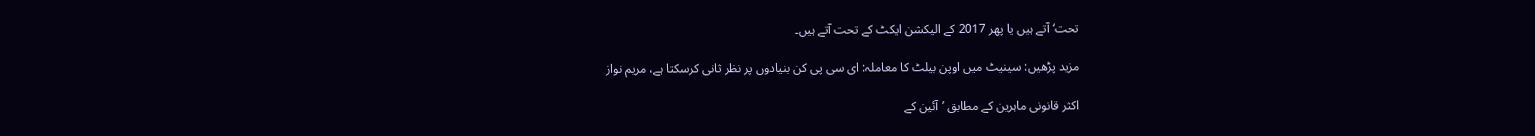تحت‘ آتے ہیں یا پھر 2017 کے الیکشن ایکٹ کے تحت آتے ہیں۔

مزید پڑھیں: سینیٹ میں اوپن بیلٹ کا معاملہ: ای سی پی کن بنیادوں پر نظر ثانی کرسکتا ہے، مریم نواز

اکثر قانونی ماہرین کے مطابق ’آئین کے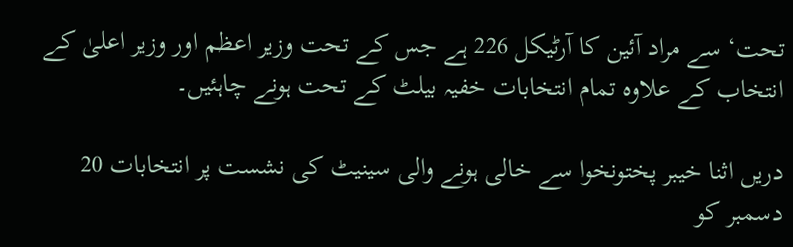تحت‘ سے مراد آئین کا آرٹیکل 226 ہے جس کے تحت وزیر اعظم اور وزیر اعلیٰ کے انتخاب کے علاوہ تمام انتخابات خفیہ بیلٹ کے تحت ہونے چاہئیں۔

دریں اثنا خیبر پختونخوا سے خالی ہونے والی سینیٹ کی نشست پر انتخابات 20 دسمبر کو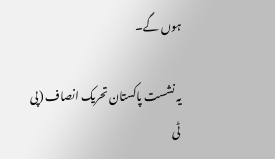ہوں گے۔

یہ نشست پاکستان تحریک انصاف (پی ٹی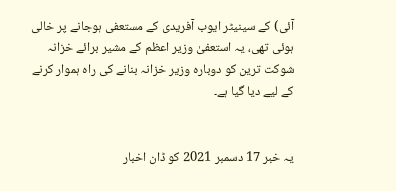آئی) کے سینیٹر ایوب آفریدی کے مستعفی ہوجانے پر خالی ہوئی تھی، یہ استعفیٰ وزیر اعظم کے مشیر برائے خزانہ شوکت ترین کو دوبارہ وزیر خزانہ بنانے کی راہ ہموار کرنے کے لیے دیا گیا ہے۔


یہ خبر 17 دسمبر 2021 کو ڈان اخبار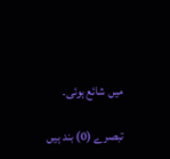میں شائع ہوئی۔

تبصرے (0) بند ہیں